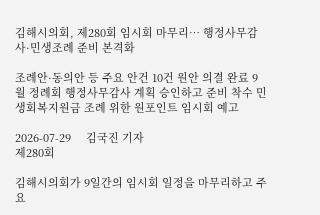김해시의회, 제280회 임시회 마무리… 행정사무감사·민생조례 준비 본격화

조례안·동의안 등 주요 안건 10건 원안 의결 완료 9월 정례회 행정사무감사 계획 승인하고 준비 착수 민생회복지원금 조례 위한 원포인트 임시회 예고

2026-07-29     김국진 기자
제280회

김해시의회가 9일간의 임시회 일정을 마무리하고 주요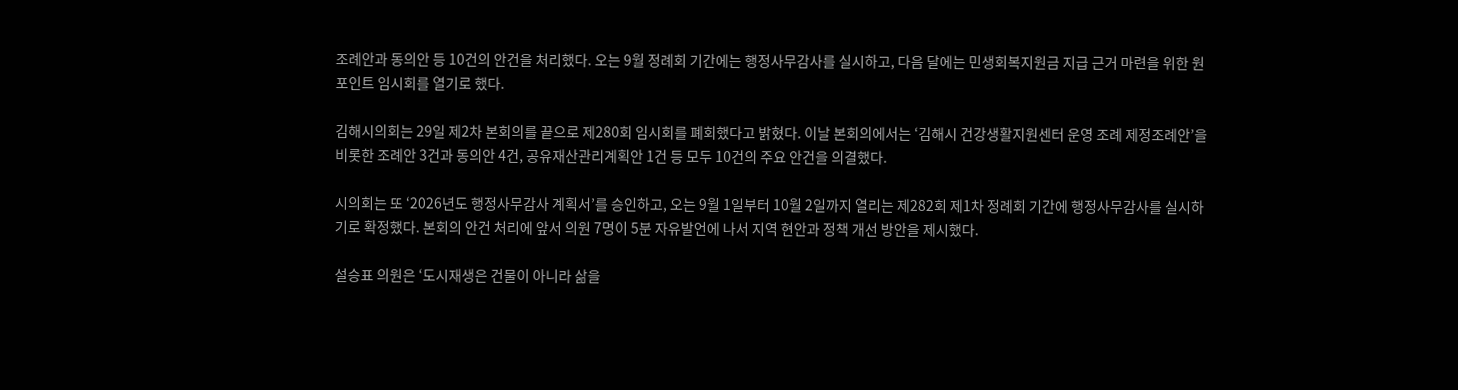조례안과 동의안 등 10건의 안건을 처리했다. 오는 9월 정례회 기간에는 행정사무감사를 실시하고, 다음 달에는 민생회복지원금 지급 근거 마련을 위한 원포인트 임시회를 열기로 했다.

김해시의회는 29일 제2차 본회의를 끝으로 제280회 임시회를 폐회했다고 밝혔다. 이날 본회의에서는 ‘김해시 건강생활지원센터 운영 조례 제정조례안’을 비롯한 조례안 3건과 동의안 4건, 공유재산관리계획안 1건 등 모두 10건의 주요 안건을 의결했다.

시의회는 또 ‘2026년도 행정사무감사 계획서’를 승인하고, 오는 9월 1일부터 10월 2일까지 열리는 제282회 제1차 정례회 기간에 행정사무감사를 실시하기로 확정했다. 본회의 안건 처리에 앞서 의원 7명이 5분 자유발언에 나서 지역 현안과 정책 개선 방안을 제시했다.

설승표 의원은 ‘도시재생은 건물이 아니라 삶을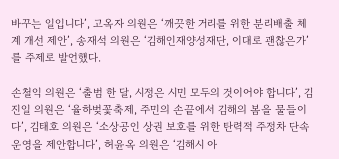바꾸는 일입니다’, 고옥자 의원은 ‘깨끗한 거리를 위한 분리배출 체계 개선 제안’, 송재석 의원은 ‘김해인재양성재단, 이대로 괜찮은가’를 주제로 발언했다.

손철익 의원은 ‘출범 한 달, 시정은 시민 모두의 것이어야 합니다’, 김진일 의원은 ‘율하벚꽃축제, 주민의 손끝에서 김해의 봄을 물들이다’, 김태호 의원은 ‘소상공인 상권 보호를 위한 탄력적 주정차 단속 운영을 제안합니다’, 허윤옥 의원은 ‘김해시 아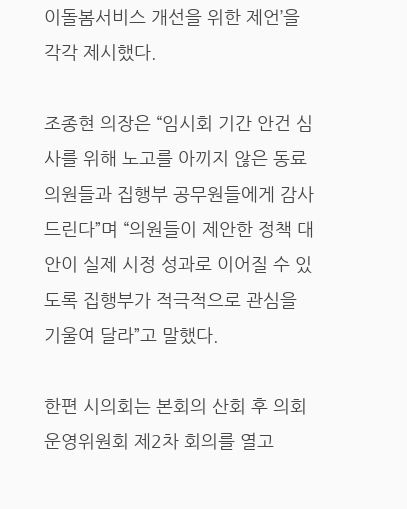이돌봄서비스 개선을 위한 제언’을 각각 제시했다.

조종현 의장은 “임시회 기간 안건 심사를 위해 노고를 아끼지 않은 동료 의원들과 집행부 공무원들에게 감사드린다”며 “의원들이 제안한 정책 대안이 실제 시정 성과로 이어질 수 있도록 집행부가 적극적으로 관심을 기울여 달라”고 말했다.

한편 시의회는 본회의 산회 후 의회운영위원회 제2차 회의를 열고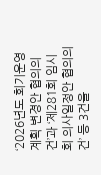‘2026년도 회기운영계획 변경안 협의의 건’과 ‘제281회 임시회 의사일정안 협의의 건’ 등 3건을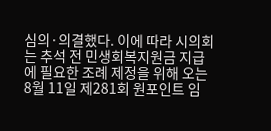심의·의결했다. 이에 따라 시의회는 추석 전 민생회복지원금 지급에 필요한 조례 제정을 위해 오는 8월 11일 제281회 원포인트 임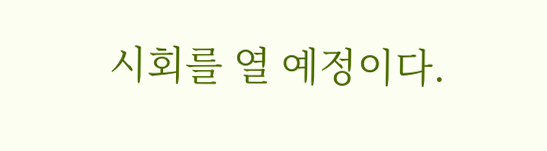시회를 열 예정이다.